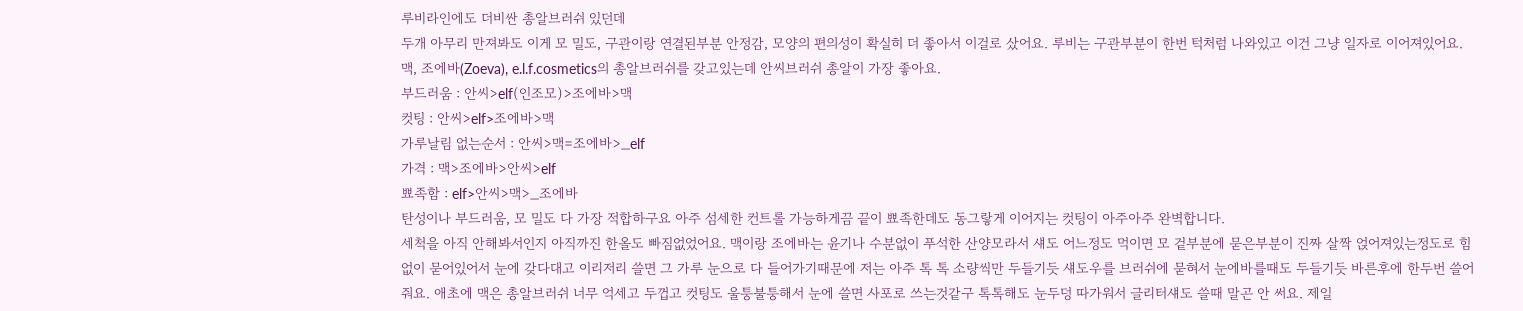루비라인에도 더비싼 총알브러쉬 있던데
두개 아무리 만져봐도 이게 모 밀도, 구관이랑 연결된부분 안정감, 모양의 편의성이 확실히 더 좋아서 이걸로 샀어요. 루비는 구관부분이 한번 턱처럼 나와있고 이건 그냥 일자로 이어져있어요.
맥, 조에바(Zoeva), e.l.f.cosmetics의 총알브러쉬를 갖고있는데 안씨브러쉬 총알이 가장 좋아요.
부드러움 : 안씨>elf(인조모)>조에바>맥
컷팅 : 안씨>elf>조에바>맥
가루날림 없는순서 : 안씨>맥=조에바>_elf
가격 : 맥>조에바>안씨>elf
뾰족함 : elf>안씨>맥>_조에바
탄성이나 부드러움, 모 밀도 다 가장 적합하구요 아주 섬세한 컨트롤 가능하게끔 끝이 뾰족한데도 동그랗게 이어지는 컷팅이 아주아주 완벽합니다.
세척을 아직 안해봐서인지 아직까진 한올도 빠짐없었어요. 맥이랑 조에바는 윤기나 수분없이 푸석한 산양모라서 섀도 어느정도 먹이면 모 겉부분에 묻은부분이 진짜 살짝 얹어져있는정도로 힘없이 묻어있어서 눈에 갖다대고 이리저리 쓸면 그 가루 눈으로 다 들어가기때문에 저는 아주 톡 톡 소량씩만 두들기듯 섀도우를 브러쉬에 묻혀서 눈에바를때도 두들기듯 바른후에 한두번 쓸어줘요. 애초에 맥은 총알브러쉬 너무 억세고 두껍고 컷팅도 울퉁불퉁해서 눈에 쓸면 사포로 쓰는것같구 톡톡해도 눈두덩 따가워서 글리터섀도 쓸때 말곤 안 써요. 제일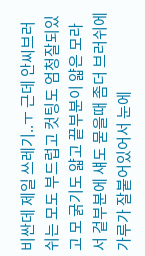비싼데 제일 쓰레기..ㅜ 근데 안씨브러쉬는 모도 부드럽고 컷팅도 엄청잘되있고 모 굵기도 얇고 끝부분이 얇은 모라서 겉부분에 섀도 묻을때 좀더 브러쉬에 가루가 잘붙어있어서 눈에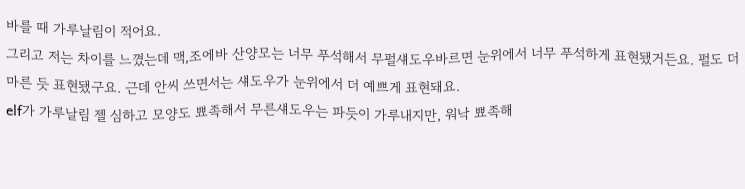바를 때 가루날림이 적어요.
그리고 저는 차이를 느꼈는데 맥,조에바 산양모는 너무 푸석해서 무펄섀도우바르면 눈위에서 너무 푸석하게 표현됐거든요. 펄도 더 마른 듯 표현됐구요. 근데 안씨 쓰면서는 섀도우가 눈위에서 더 예쁘게 표현돼요.
elf가 가루날림 젤 심하고 모양도 뾰족해서 무른섀도우는 파듯이 가루내지만, 워낙 뾰족해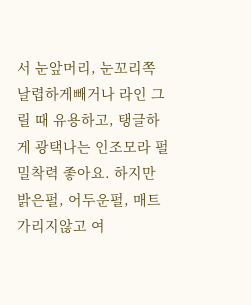서 눈앞머리, 눈꼬리쪽 날렵하게빼거나 라인 그릴 때 유용하고, 탱글하게 광택나는 인조모라 펄 밀착력 좋아요. 하지만 밝은펄, 어두운펄, 매트 가리지않고 여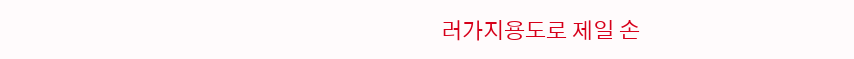러가지용도로 제일 손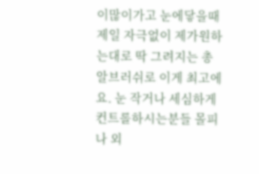이많이가고 눈에닿을때 제일 자극없이 제가원하는대로 딱 그려지는 총알브러쉬로 이게 최고에요. 눈 작거나 세심하게 컨트롤하시는분들 몰피나 외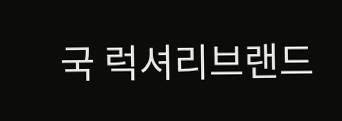국 럭셔리브랜드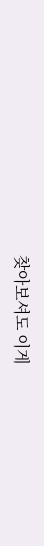찾아보셔도 이게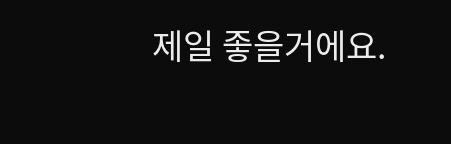제일 좋을거에요.